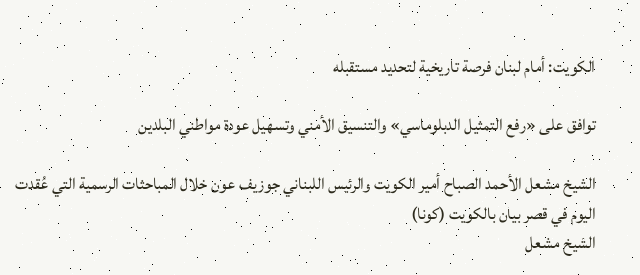الكويت: أمام لبنان فرصة تاريخية لتحديد مستقبله

توافق على «رفع التمثيل الدبلوماسي» والتنسيق الأمني وتسهيل عودة مواطني البلدين

الشيخ مشعل الأحمد الصباح أمير الكويت والرئيس اللبناني جوزيف عون خلال المباحثات الرسمية التي عُقدت اليوم في قصر بيان بالكويت (كونا)
الشيخ مشعل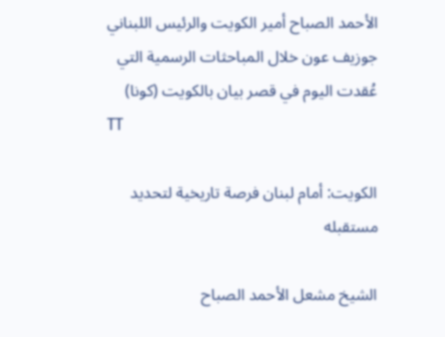الأحمد الصباح أمير الكويت والرئيس اللبناني جوزيف عون خلال المباحثات الرسمية التي عُقدت اليوم في قصر بيان بالكويت (كونا)
TT

الكويت: أمام لبنان فرصة تاريخية لتحديد مستقبله

الشيخ مشعل الأحمد الصباح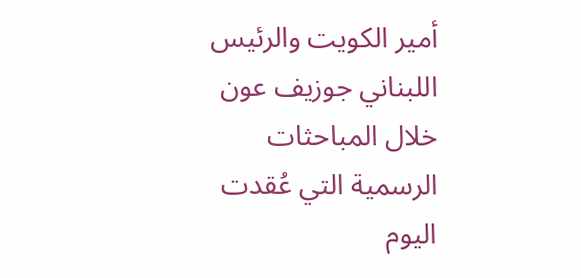أمير الكويت والرئيس اللبناني جوزيف عون خلال المباحثات الرسمية التي عُقدت اليوم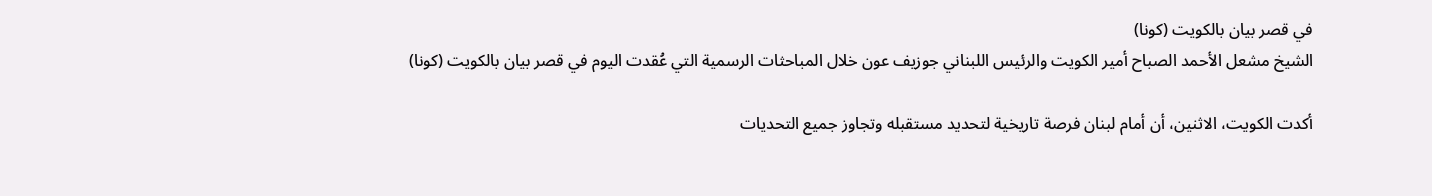في قصر بيان بالكويت (كونا)
الشيخ مشعل الأحمد الصباح أمير الكويت والرئيس اللبناني جوزيف عون خلال المباحثات الرسمية التي عُقدت اليوم في قصر بيان بالكويت (كونا)

أكدت الكويت، الاثنين، أن أمام لبنان فرصة تاريخية لتحديد مستقبله وتجاوز جميع التحديات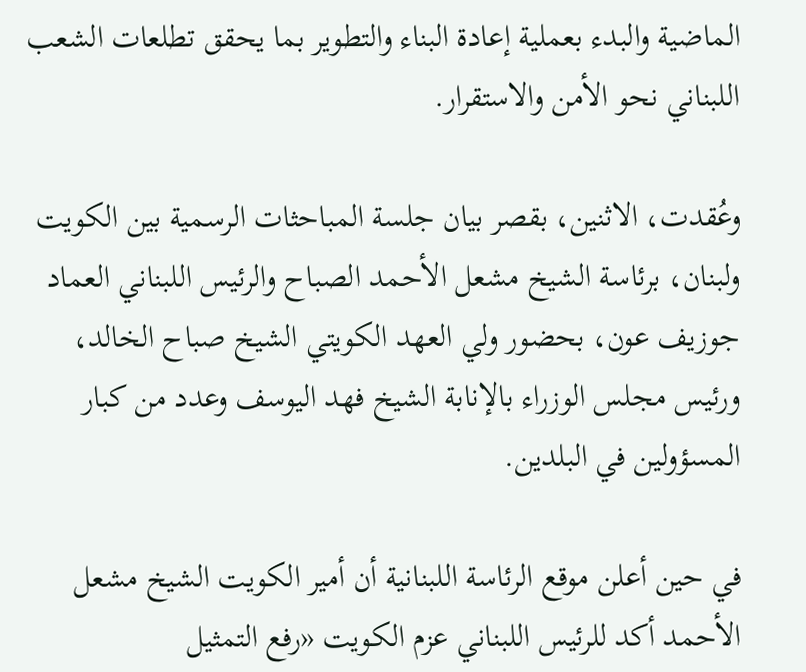الماضية والبدء بعملية إعادة البناء والتطوير بما يحقق تطلعات الشعب اللبناني نحو الأمن والاستقرار.

وعُقدت، الاثنين، بقصر بيان جلسة المباحثات الرسمية بين الكويت ولبنان، برئاسة الشيخ مشعل الأحمد الصباح والرئيس اللبناني العماد جوزيف عون، بحضور ولي العهد الكويتي الشيخ صباح الخالد، ورئيس مجلس الوزراء بالإنابة الشيخ فهد اليوسف وعدد من كبار المسؤولين في البلدين.

في حين أعلن موقع الرئاسة اللبنانية أن أمير الكويت الشيخ مشعل الأحمد أكد للرئيس اللبناني عزم الكويت «رفع التمثيل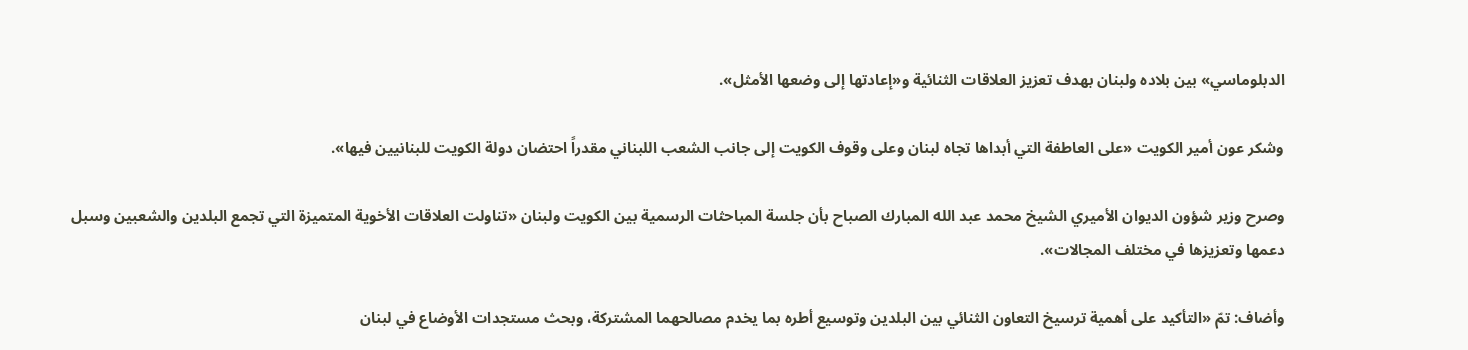الدبلوماسي» بين بلاده ولبنان بهدف تعزيز العلاقات الثنائية و«إعادتها إلى وضعها الأمثل».

وشكر عون أمير الكويت «على العاطفة التي أبداها تجاه لبنان وعلى وقوف الكويت إلى جانب الشعب اللبناني مقدراً احتضان دولة الكويت للبنانيين فيها».

وصرح وزير شؤون الديوان الأميري الشيخ محمد عبد الله المبارك الصباح بأن جلسة المباحثات الرسمية بين الكويت ولبنان «تناولت العلاقات الأخوية المتميزة التي تجمع البلدين والشعبين وسبل دعمها وتعزيزها في مختلف المجالات».

وأضاف: تمّ «التأكيد على أهمية ترسيخ التعاون الثنائي بين البلدين وتوسيع أطره بما يخدم مصالحهما المشتركة، وبحث مستجدات الأوضاع في لبنان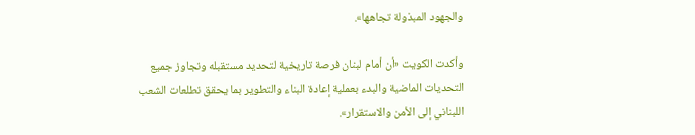والجهود المبذولة تجاهها».

وأكدت الكويت «أن أمام لبنان فرصة تاريخية لتحديد مستقبله وتجاوز جميع التحديات الماضية والبدء بعملية إعادة البناء والتطوير بما يحقق تطلعات الشعب اللبناني إلى الأمن والاستقرار».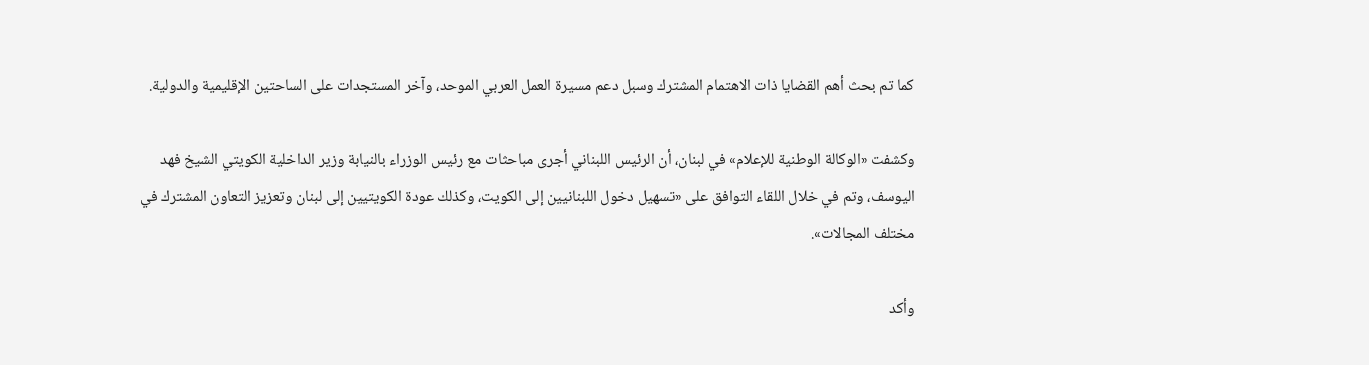كما تم بحث أهم القضايا ذات الاهتمام المشترك وسبل دعم مسيرة العمل العربي الموحد، وآخر المستجدات على الساحتين الإقليمية والدولية.

وكشفت «الوكالة الوطنية للإعلام» في لبنان، أن الرئيس اللبناني أجرى مباحثات مع رئيس الوزراء بالنيابة وزير الداخلية الكويتي الشيخ فهد اليوسف، وتم في خلال اللقاء التوافق على «تسهيل دخول اللبنانيين إلى الكويت، وكذلك عودة الكويتيين إلى لبنان وتعزيز التعاون المشترك في مختلف المجالات».

وأكد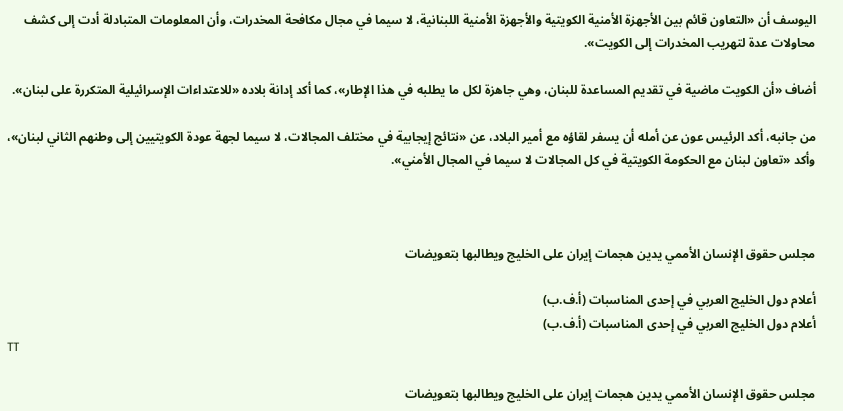اليوسف أن «التعاون قائم بين الأجهزة الأمنية الكويتية والأجهزة الأمنية اللبنانية، لا سيما في مجال مكافحة المخدرات، وأن المعلومات المتبادلة أدت إلى كشف محاولات عدة لتهريب المخدرات إلى الكويت».

أضاف «أن الكويت ماضية في تقديم المساعدة للبنان، وهي جاهزة لكل ما يطلبه في هذا الإطار»، كما أكد إدانة بلاده «للاعتداءات الإسرائيلية المتكررة على لبنان».

من جانبه، أكد الرئيس عون عن أمله أن يسفر لقاؤه مع أمير البلاد، عن «نتائج إيجابية في مختلف المجالات، لا سيما لجهة عودة الكويتيين إلى وطنهم الثاني لبنان»، وأكد «تعاون لبنان مع الحكومة الكويتية في كل المجالات لا سيما في المجال الأمني».



مجلس حقوق الإنسان الأممي يدين هجمات إيران على الخليج ويطالبها بتعويضات

أعلام دول الخليج العربي في إحدى المناسبات (أ.ف.ب)
أعلام دول الخليج العربي في إحدى المناسبات (أ.ف.ب)
TT

مجلس حقوق الإنسان الأممي يدين هجمات إيران على الخليج ويطالبها بتعويضات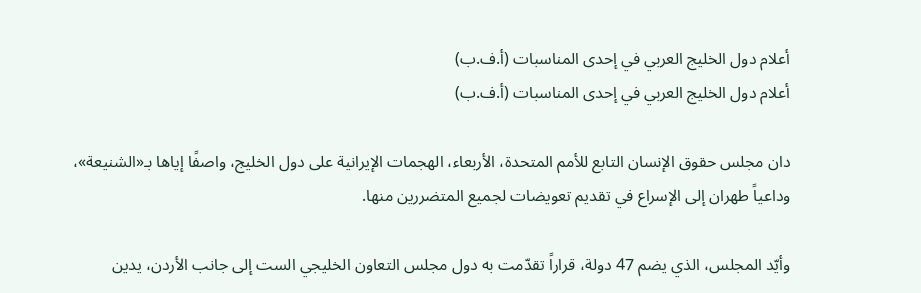أعلام دول الخليج العربي في إحدى المناسبات (أ.ف.ب)
أعلام دول الخليج العربي في إحدى المناسبات (أ.ف.ب)

دان مجلس حقوق الإنسان التابع للأمم المتحدة، الأربعاء، الهجمات الإيرانية على دول الخليج، واصفًا إياها بـ«الشنيعة»، وداعياً طهران إلى الإسراع في تقديم تعويضات لجميع المتضررين منها.

وأيّد المجلس، الذي يضم 47 دولة، قراراً تقدّمت به دول مجلس التعاون الخليجي الست إلى جانب الأردن، يدين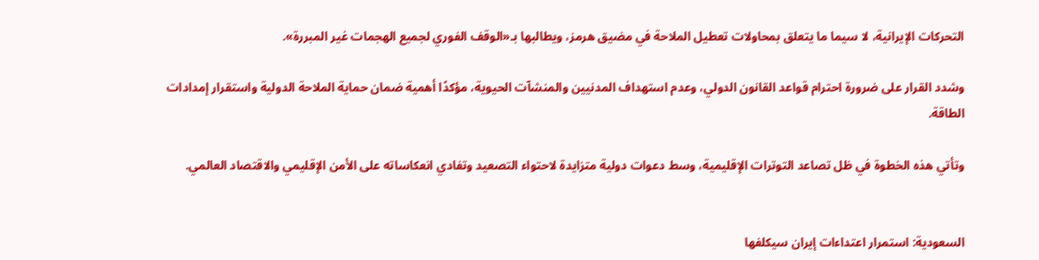التحركات الإيرانية، لا سيما ما يتعلق بمحاولات تعطيل الملاحة في مضيق هرمز، ويطالبها بـ«الوقف الفوري لجميع الهجمات غير المبررة».

وشدد القرار على ضرورة احترام قواعد القانون الدولي، وعدم استهداف المدنيين والمنشآت الحيوية، مؤكدًا أهمية ضمان حماية الملاحة الدولية واستقرار إمدادات الطاقة.

وتأتي هذه الخطوة في ظل تصاعد التوترات الإقليمية، وسط دعوات دولية متزايدة لاحتواء التصعيد وتفادي انعكاساته على الأمن الإقليمي والاقتصاد العالمي.


السعودية: استمرار اعتداءات إيران سيكلفها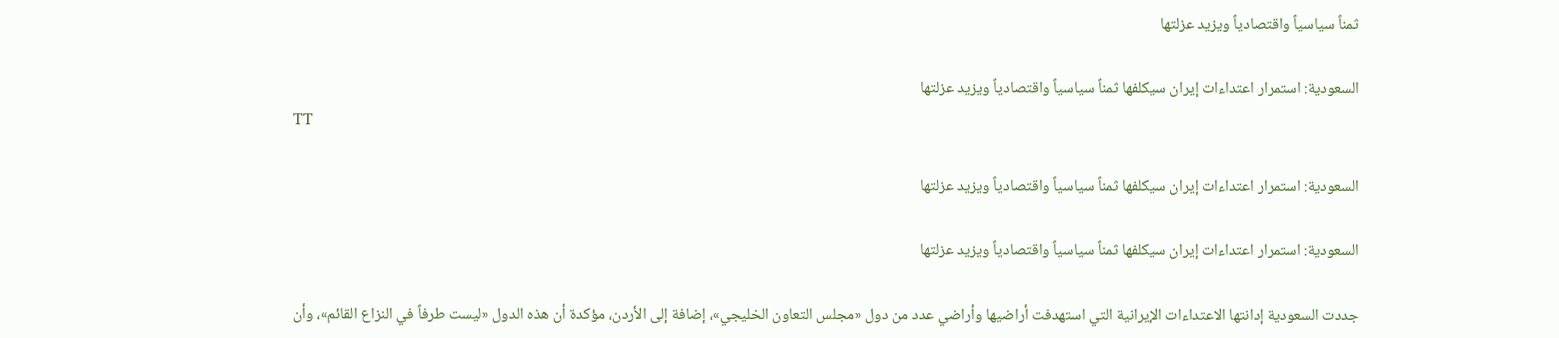ثمناً سياسياً واقتصادياً ويزيد عزلتها

السعودية: استمرار اعتداءات إيران سيكلفها ثمناً سياسياً واقتصادياً ويزيد عزلتها
TT

السعودية: استمرار اعتداءات إيران سيكلفها ثمناً سياسياً واقتصادياً ويزيد عزلتها

السعودية: استمرار اعتداءات إيران سيكلفها ثمناً سياسياً واقتصادياً ويزيد عزلتها

جددت السعودية إدانتها الاعتداءات الإيرانية التي استهدفت أراضيها وأراضي عدد من دول «مجلس التعاون الخليجي»، إضافة إلى الأردن، مؤكدة أن هذه الدول «ليست طرفاً في النزاع القائم»، وأن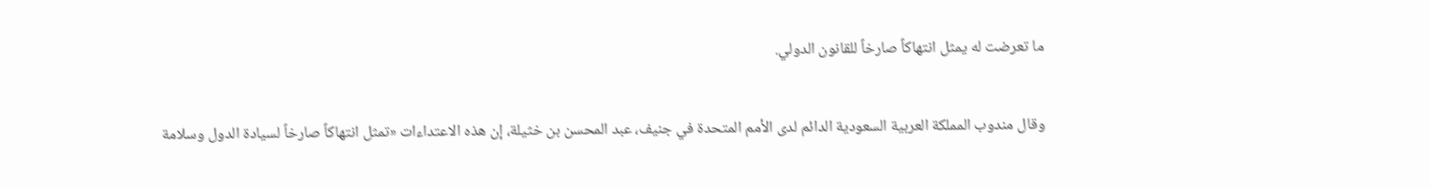ما تعرضت له يمثل انتهاكاً صارخاً للقانون الدولي.

وقال مندوب المملكة العربية السعودية الدائم لدى الأمم المتحدة في جنيف، عبد المحسن بن خثيلة، إن هذه الاعتداءات «تمثل انتهاكاً صارخاً لسيادة الدول وسلامة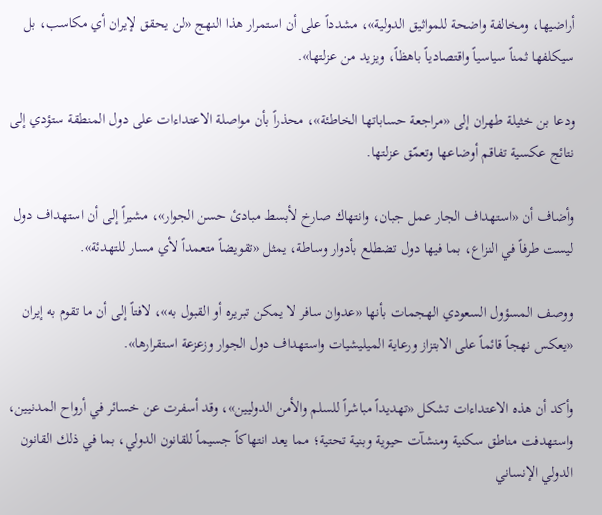أراضيها، ومخالفة واضحة للمواثيق الدولية»، مشدداً على أن استمرار هذا النهج «لن يحقق لإيران أي مكاسب، بل سيكلفها ثمناً سياسياً واقتصادياً باهظاً، ويزيد من عزلتها».

ودعا بن خثيلة طهران إلى «مراجعة حساباتها الخاطئة»، محذراً بأن مواصلة الاعتداءات على دول المنطقة ستؤدي إلى نتائج عكسية تفاقم أوضاعها وتعمّق عزلتها.

وأضاف أن «استهداف الجار عمل جبان، وانتهاك صارخ لأبسط مبادئ حسن الجوار»، مشيراً إلى أن استهداف دول ليست طرفاً في النزاع، بما فيها دول تضطلع بأدوار وساطة، يمثل «تقويضاً متعمداً لأي مسار للتهدئة».

ووصف المسؤول السعودي الهجمات بأنها «عدوان سافر لا يمكن تبريره أو القبول به»، لافتاً إلى أن ما تقوم به إيران «يعكس نهجاً قائماً على الابتزاز ورعاية الميليشيات واستهداف دول الجوار وزعزعة استقرارها».

وأكد أن هذه الاعتداءات تشكل «تهديداً مباشراً للسلم والأمن الدوليين»، وقد أسفرت عن خسائر في أرواح المدنيين، واستهدفت مناطق سكنية ومنشآت حيوية وبنية تحتية؛ مما يعد انتهاكاً جسيماً للقانون الدولي، بما في ذلك القانون الدولي الإنساني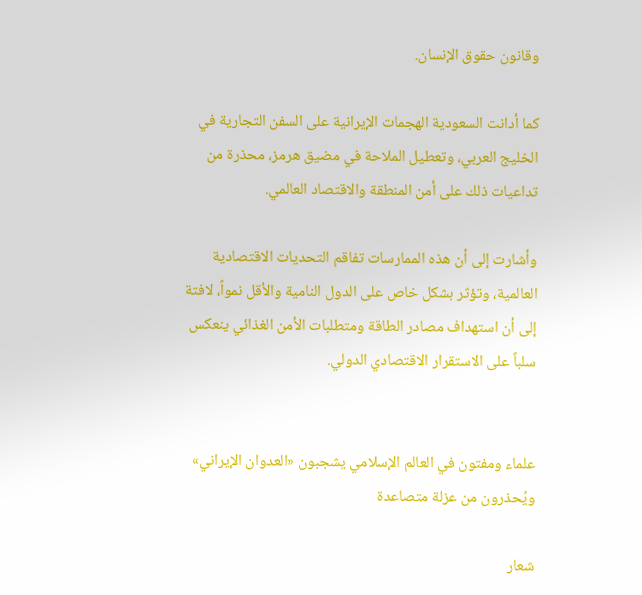وقانون حقوق الإنسان.

كما أدانت السعودية الهجمات الإيرانية على السفن التجارية في الخليج العربي، وتعطيل الملاحة في مضيق هرمز، محذرة من تداعيات ذلك على أمن المنطقة والاقتصاد العالمي.

وأشارت إلى أن هذه الممارسات تفاقم التحديات الاقتصادية العالمية، وتؤثر بشكل خاص على الدول النامية والأقل نمواً، لافتة إلى أن استهداف مصادر الطاقة ومتطلبات الأمن الغذائي ينعكس سلباً على الاستقرار الاقتصادي الدولي.


علماء ومفتون في العالم الإسلامي يشجبون «العدوان الإيراني» ويُحذرون من عزلة متصاعدة

شعار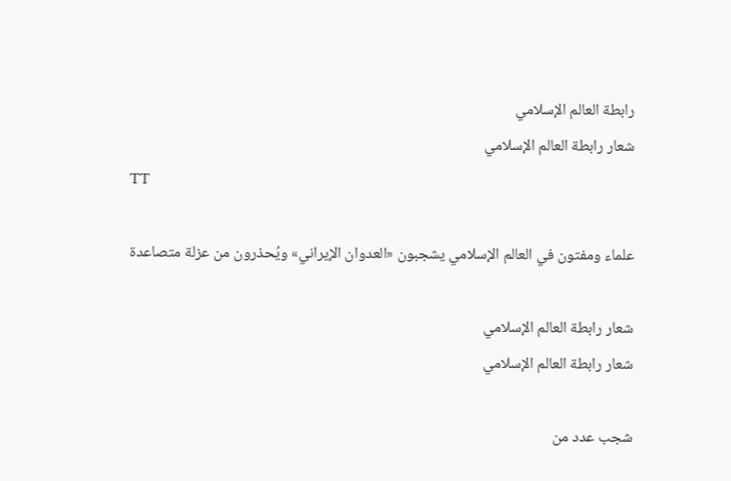رابطة العالم الإسلامي
شعار رابطة العالم الإسلامي
TT

علماء ومفتون في العالم الإسلامي يشجبون «العدوان الإيراني» ويُحذرون من عزلة متصاعدة

شعار رابطة العالم الإسلامي
شعار رابطة العالم الإسلامي

شجب عدد من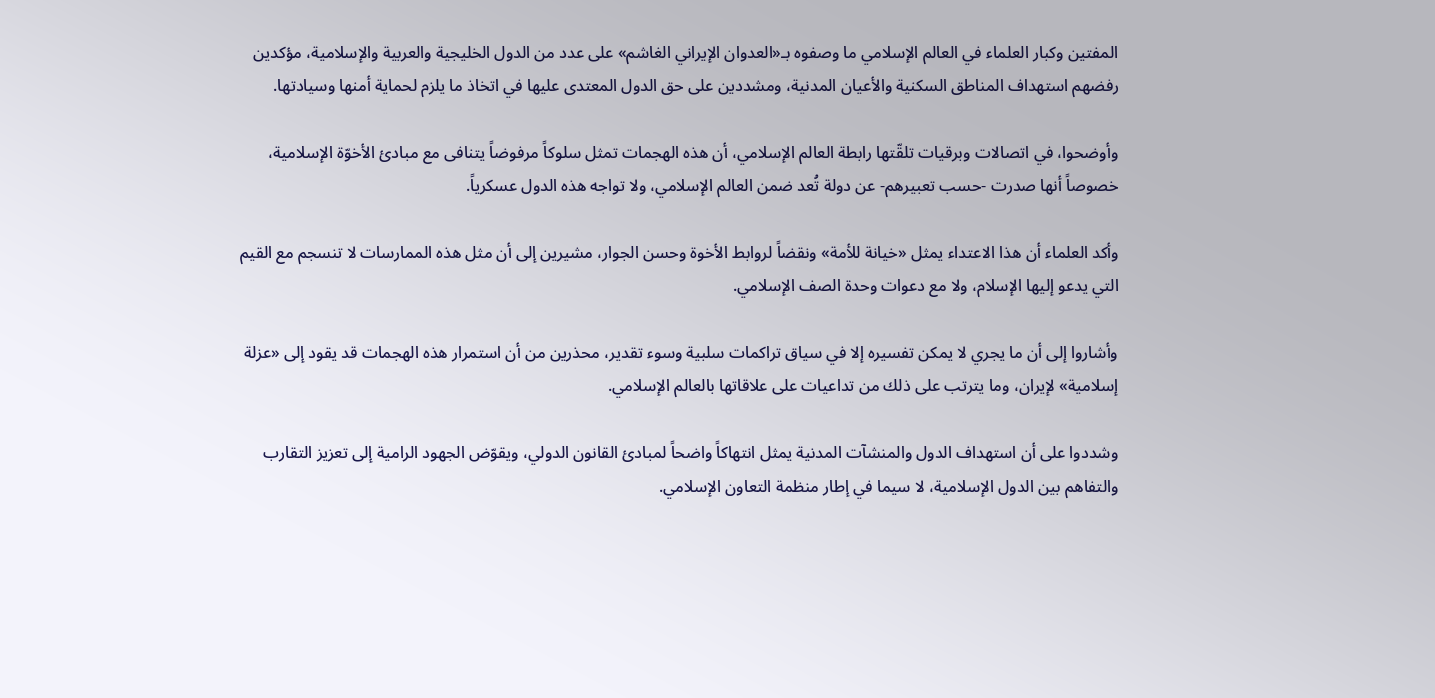المفتين وكبار العلماء في العالم الإسلامي ما وصفوه بـ«العدوان الإيراني الغاشم» على عدد من الدول الخليجية والعربية والإسلامية، مؤكدين رفضهم استهداف المناطق السكنية والأعيان المدنية، ومشددين على حق الدول المعتدى عليها في اتخاذ ما يلزم لحماية أمنها وسيادتها.

وأوضحوا، في اتصالات وبرقيات تلقّتها رابطة العالم الإسلامي، أن هذه الهجمات تمثل سلوكاً مرفوضاً يتنافى مع مبادئ الأخوّة الإسلامية، خصوصاً أنها صدرت -حسب تعبيرهم- عن دولة تُعد ضمن العالم الإسلامي، ولا تواجه هذه الدول عسكرياً.

وأكد العلماء أن هذا الاعتداء يمثل «خيانة للأمة» ونقضاً لروابط الأخوة وحسن الجوار، مشيرين إلى أن مثل هذه الممارسات لا تنسجم مع القيم التي يدعو إليها الإسلام، ولا مع دعوات وحدة الصف الإسلامي.

وأشاروا إلى أن ما يجري لا يمكن تفسيره إلا في سياق تراكمات سلبية وسوء تقدير، محذرين من أن استمرار هذه الهجمات قد يقود إلى «عزلة إسلامية» لإيران، وما يترتب على ذلك من تداعيات على علاقاتها بالعالم الإسلامي.

وشددوا على أن استهداف الدول والمنشآت المدنية يمثل انتهاكاً واضحاً لمبادئ القانون الدولي، ويقوّض الجهود الرامية إلى تعزيز التقارب والتفاهم بين الدول الإسلامية، لا سيما في إطار منظمة التعاون الإسلامي.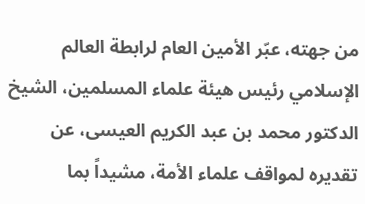من جهته، عبّر الأمين العام لرابطة العالم الإسلامي رئيس هيئة علماء المسلمين، الشيخ الدكتور محمد بن عبد الكريم العيسى، عن تقديره لمواقف علماء الأمة، مشيداً بما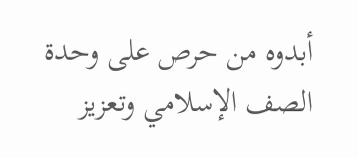أبدوه من حرص على وحدة الصف الإسلامي وتعزيز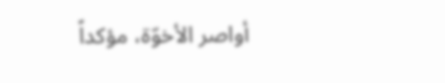أواصر الأخوّة، مؤكداً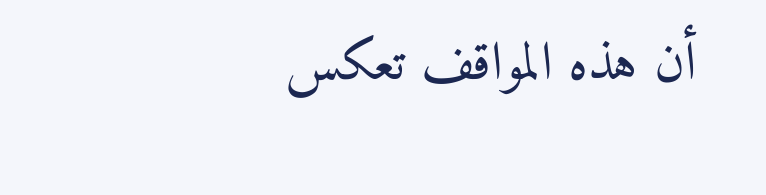أن هذه المواقف تعكس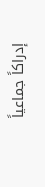إدراكاً جماعياً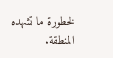لخطورة ما تشهده المنطقة.